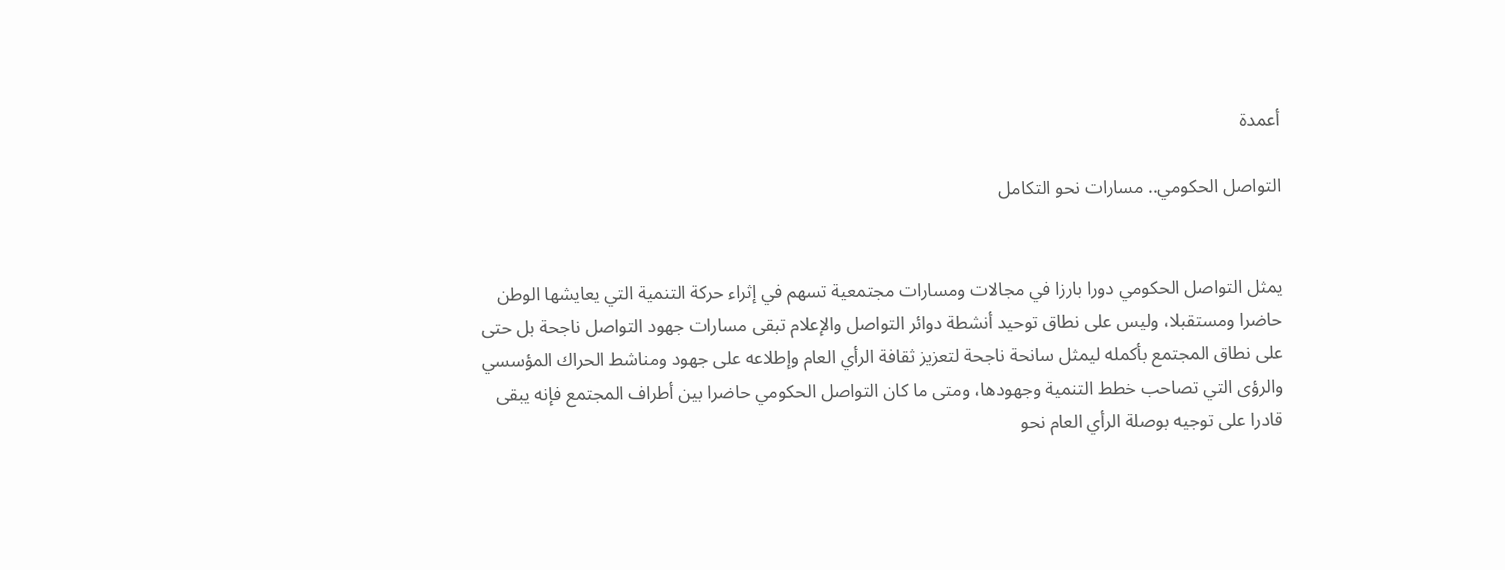أعمدة

التواصل الحكومي.. مسارات نحو التكامل


يمثل التواصل الحكومي دورا بارزا في مجالات ومسارات مجتمعية تسهم في إثراء حركة التنمية التي يعايشها الوطن حاضرا ومستقبلا، وليس على نطاق توحيد أنشطة دوائر التواصل والإعلام تبقى مسارات جهود التواصل ناجحة بل حتى على نطاق المجتمع بأكمله ليمثل سانحة ناجحة لتعزيز ثقافة الرأي العام وإطلاعه على جهود ومناشط الحراك المؤسسي والرؤى التي تصاحب خطط التنمية وجهودها، ومتى ما كان التواصل الحكومي حاضرا بين أطراف المجتمع فإنه يبقى قادرا على توجيه بوصلة الرأي العام نحو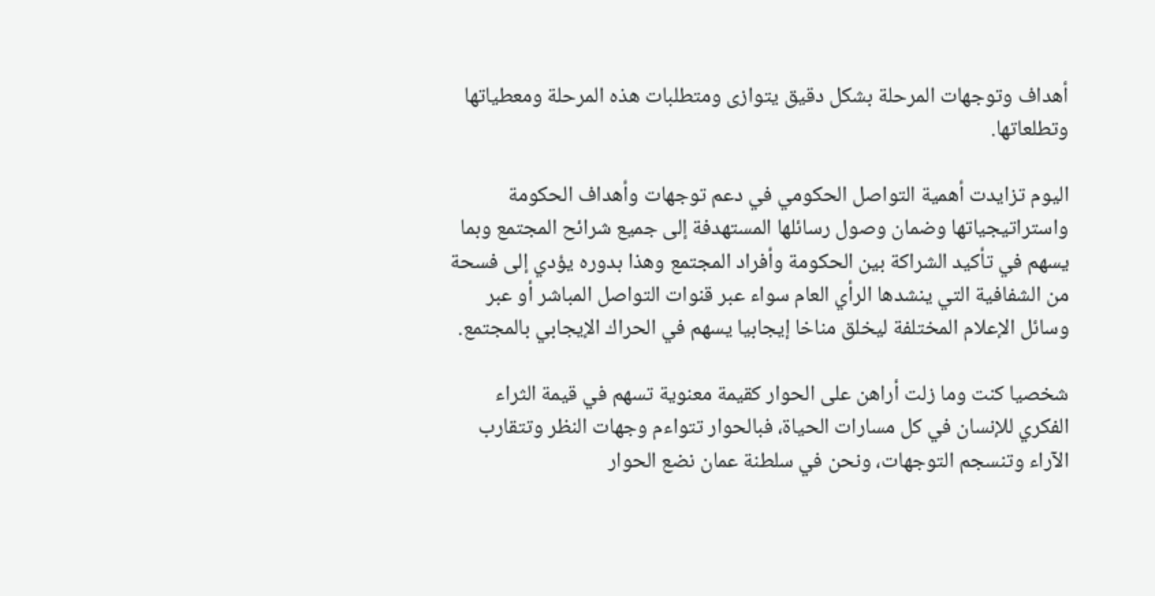أهداف وتوجهات المرحلة بشكل دقيق يتوازى ومتطلبات هذه المرحلة ومعطياتها وتطلعاتها.

اليوم تزايدت أهمية التواصل الحكومي في دعم توجهات وأهداف الحكومة واستراتيجياتها وضمان وصول رسائلها المستهدفة إلى جميع شرائح المجتمع وبما يسهم في تأكيد الشراكة بين الحكومة وأفراد المجتمع وهذا بدوره يؤدي إلى فسحة من الشفافية التي ينشدها الرأي العام سواء عبر قنوات التواصل المباشر أو عبر وسائل الإعلام المختلفة ليخلق مناخا إيجابيا يسهم في الحراك الإيجابي بالمجتمع.

شخصيا كنت وما زلت أراهن على الحوار كقيمة معنوية تسهم في قيمة الثراء الفكري للإنسان في كل مسارات الحياة، فبالحوار تتواءم وجهات النظر وتتقارب الآراء وتنسجم التوجهات، ونحن في سلطنة عمان نضع الحوار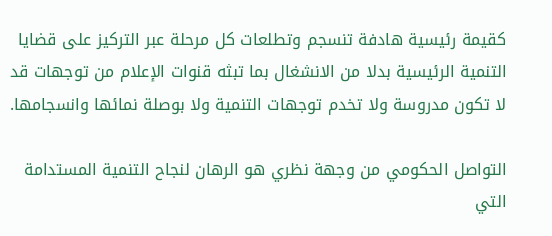كقيمة رئيسية هادفة تنسجم وتطلعات كل مرحلة عبر التركيز على قضايا التنمية الرئيسية بدلا من الانشغال بما تبثه قنوات الإعلام من توجهات قد لا تكون مدروسة ولا تخدم توجهات التنمية ولا بوصلة نمائها وانسجامها.

التواصل الحكومي من وجهة نظري هو الرهان لنجاح التنمية المستدامة التي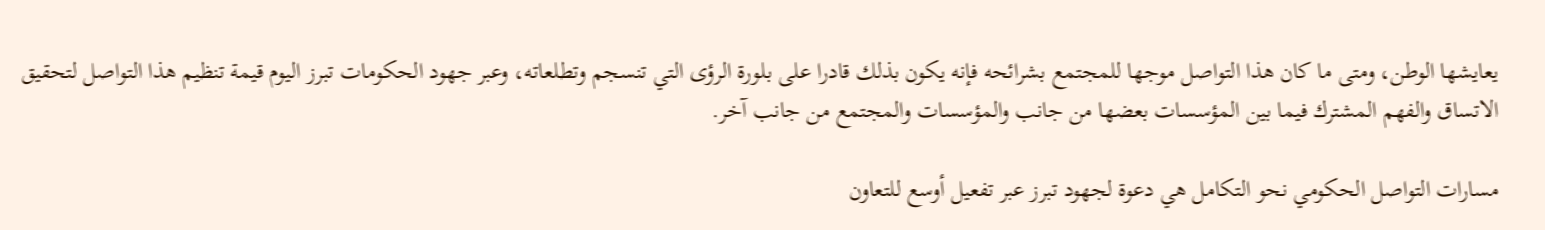يعايشها الوطن، ومتى ما كان هذا التواصل موجها للمجتمع بشرائحه فإنه يكون بذلك قادرا على بلورة الرؤى التي تنسجم وتطلعاته، وعبر جهود الحكومات تبرز اليوم قيمة تنظيم هذا التواصل لتحقيق الاتساق والفهم المشترك فيما بين المؤسسات بعضها من جانب والمؤسسات والمجتمع من جانب آخر.

مسارات التواصل الحكومي نحو التكامل هي دعوة لجهود تبرز عبر تفعيل أوسع للتعاون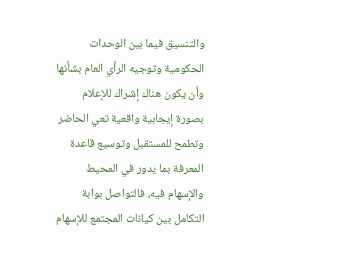والتنسيق فيما بين الوحدات الحكومية وتوجيه الرأي العام بشأنها وأن يكون هناك إشراك للإعلام بصورة إيجابية واقعية تعي الحاضر وتطمح للمستقبل وتوسيع قاعدة المعرفة بما يدور في المحيط والإسهام فيه، فالتواصل بوابة التكامل بين كيانات المجتمع للإسهام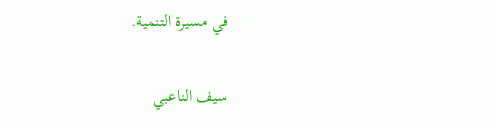في مسيرة التنمية.

سيف الناعبي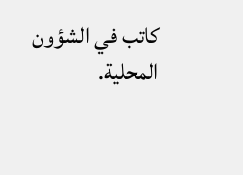كاتب في الشؤون المحلية.